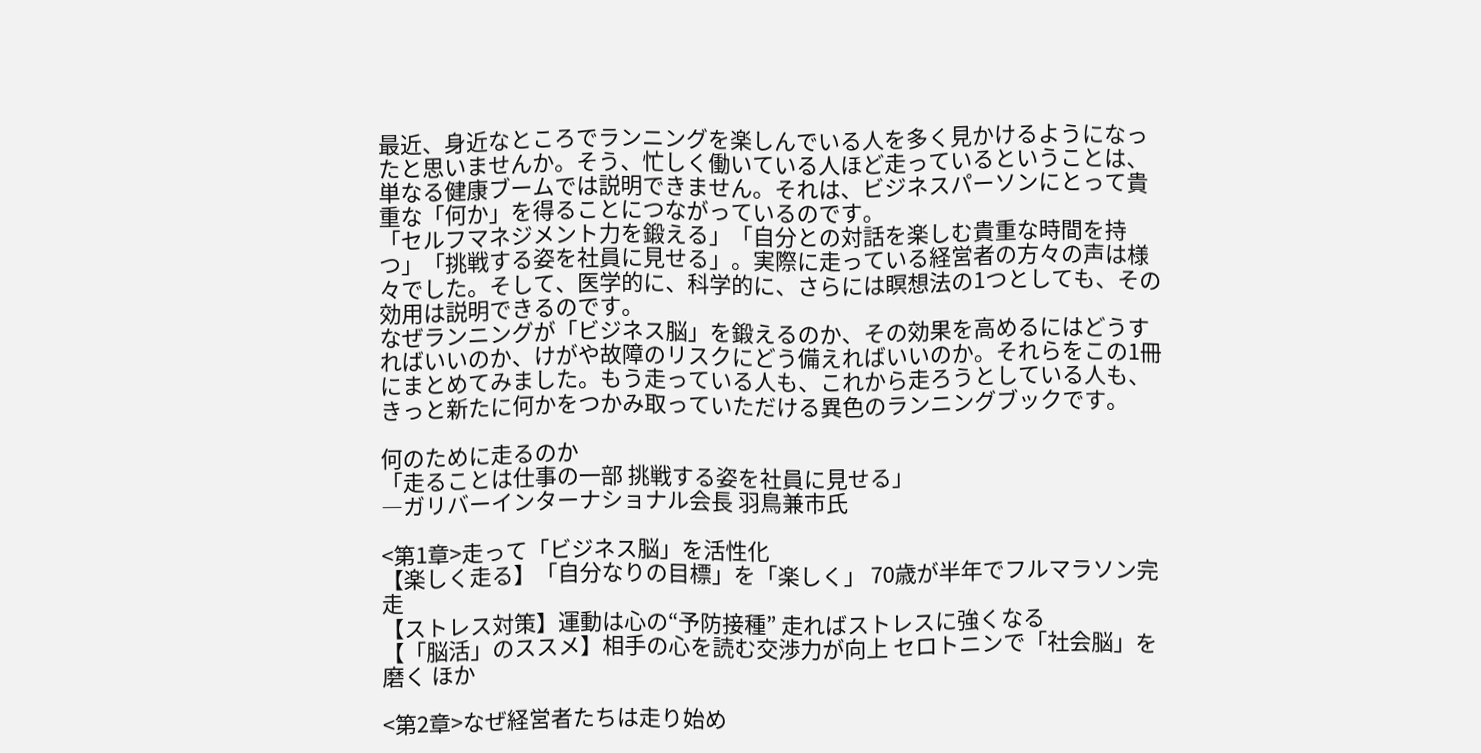最近、身近なところでランニングを楽しんでいる人を多く見かけるようになったと思いませんか。そう、忙しく働いている人ほど走っているということは、単なる健康ブームでは説明できません。それは、ビジネスパーソンにとって貴重な「何か」を得ることにつながっているのです。
「セルフマネジメント力を鍛える」「自分との対話を楽しむ貴重な時間を持つ」「挑戦する姿を社員に見せる」。実際に走っている経営者の方々の声は様々でした。そして、医学的に、科学的に、さらには瞑想法の1つとしても、その効用は説明できるのです。
なぜランニングが「ビジネス脳」を鍛えるのか、その効果を高めるにはどうすればいいのか、けがや故障のリスクにどう備えればいいのか。それらをこの1冊にまとめてみました。もう走っている人も、これから走ろうとしている人も、きっと新たに何かをつかみ取っていただける異色のランニングブックです。

何のために走るのか
「走ることは仕事の一部 挑戦する姿を社員に見せる」
―ガリバーインターナショナル会長 羽鳥兼市氏

<第1章>走って「ビジネス脳」を活性化
【楽しく走る】「自分なりの目標」を「楽しく」 70歳が半年でフルマラソン完走
【ストレス対策】運動は心の“予防接種” 走ればストレスに強くなる
【「脳活」のススメ】相手の心を読む交渉力が向上 セロトニンで「社会脳」を磨く ほか

<第2章>なぜ経営者たちは走り始め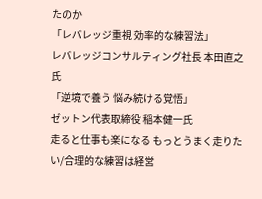たのか
「レバレッジ重視 効率的な練習法」
レバレッジコンサルティング社長 本田直之氏
「逆境で養う 悩み続ける覚悟」
ゼットン代表取締役 稲本健一氏
走ると仕事も楽になる もっとうまく走りたい/合理的な練習は経営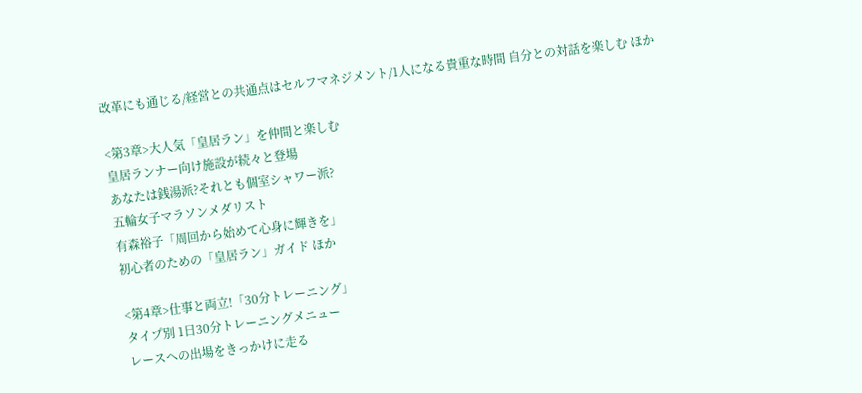改革にも通じる/経営との共通点はセルフマネジメント/1人になる貴重な時間 自分との対話を楽しむ ほか

<第3章>大人気「皇居ラン」を仲間と楽しむ
皇居ランナー向け施設が続々と登場
あなたは銭湯派?それとも個室シャワー派?
五輪女子マラソンメダリスト
有森裕子「周回から始めて心身に輝きを」
初心者のための「皇居ラン」ガイド ほか

<第4章>仕事と両立!「30分トレーニング」
タイプ別 1日30分トレーニングメニュー
レースへの出場をきっかけに走る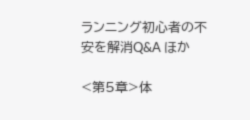ランニング初心者の不安を解消Q&A ほか

<第5章>体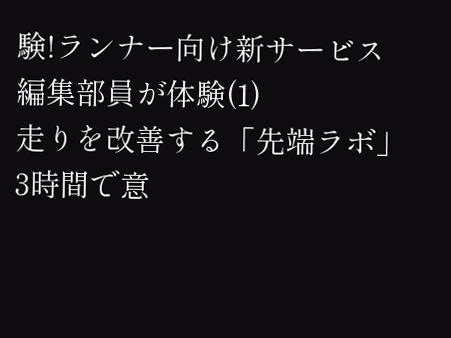験!ランナー向け新サービス
編集部員が体験(1)
走りを改善する「先端ラボ」
3時間で意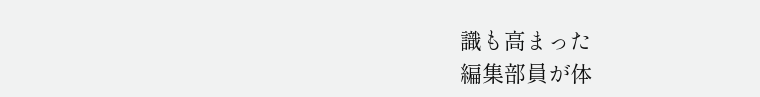識も高まった
編集部員が体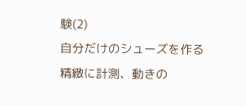験(2)
自分だけのシューズを作る
精緻に計測、動きの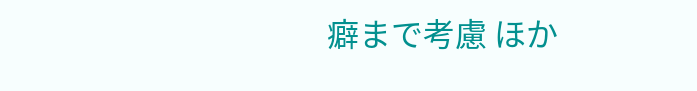癖まで考慮 ほか